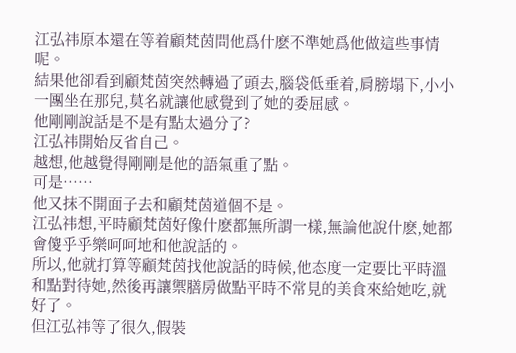江弘祎原本還在等着顧梵茵問他爲什麽不準她爲他做這些事情呢。
結果他卻看到顧梵茵突然轉過了頭去,腦袋低垂着,肩膀塌下,小小一團坐在那兒,莫名就讓他感覺到了她的委屈感。
他剛剛說話是不是有點太過分了?
江弘祎開始反省自己。
越想,他越覺得剛剛是他的語氣重了點。
可是……
他又抹不開面子去和顧梵茵道個不是。
江弘祎想,平時顧梵茵好像什麽都無所謂一樣,無論他說什麽,她都會傻乎乎樂呵呵地和他說話的。
所以,他就打算等顧梵茵找他說話的時候,他态度一定要比平時溫和點對待她,然後再讓禦膳房做點平時不常見的美食來給她吃,就好了。
但江弘祎等了很久,假裝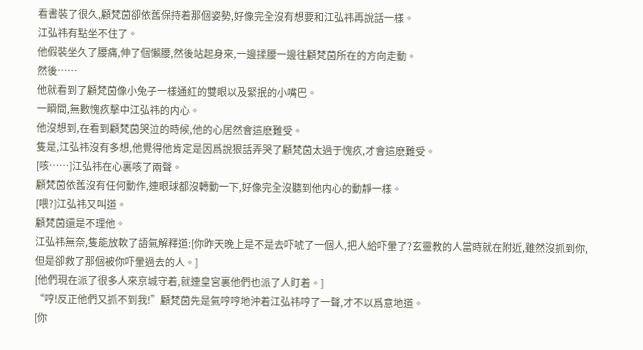看書裝了很久,顧梵茵卻依舊保持着那個姿勢,好像完全沒有想要和江弘祎再說話一樣。
江弘祎有點坐不住了。
他假裝坐久了腰痛,伸了個懶腰,然後站起身來,一邊揉腰一邊往顧梵茵所在的方向走動。
然後……
他就看到了顧梵茵像小兔子一樣通紅的雙眼以及緊抿的小嘴巴。
一瞬間,無數愧疚擊中江弘祎的内心。
他沒想到,在看到顧梵茵哭泣的時候,他的心居然會這麽難受。
隻是,江弘祎沒有多想,他覺得他肯定是因爲說狠話弄哭了顧梵茵太過于愧疚,才會這麽難受。
[咳……]江弘祎在心裏咳了兩聲。
顧梵茵依舊沒有任何動作,連眼球都沒轉動一下,好像完全沒聽到他内心的動靜一樣。
[喂?]江弘祎又叫道。
顧梵茵還是不理他。
江弘祎無奈,隻能放軟了語氣解釋道:[你昨天晚上是不是去吓唬了一個人,把人給吓暈了?玄靈教的人當時就在附近,雖然沒抓到你,但是卻救了那個被你吓暈過去的人。]
[他們現在派了很多人來京城守着,就連皇宮裏他們也派了人盯着。]
“哼!反正他們又抓不到我!”顧梵茵先是氣哼哼地沖着江弘祎哼了一聲,才不以爲意地道。
[你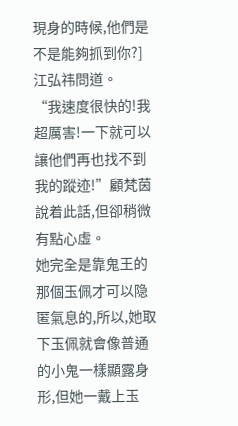現身的時候,他們是不是能夠抓到你?]江弘祎問道。
“我速度很快的!我超厲害!一下就可以讓他們再也找不到我的蹤迹!”顧梵茵說着此話,但卻稍微有點心虛。
她完全是靠鬼王的那個玉佩才可以隐匿氣息的,所以,她取下玉佩就會像普通的小鬼一樣顯露身形,但她一戴上玉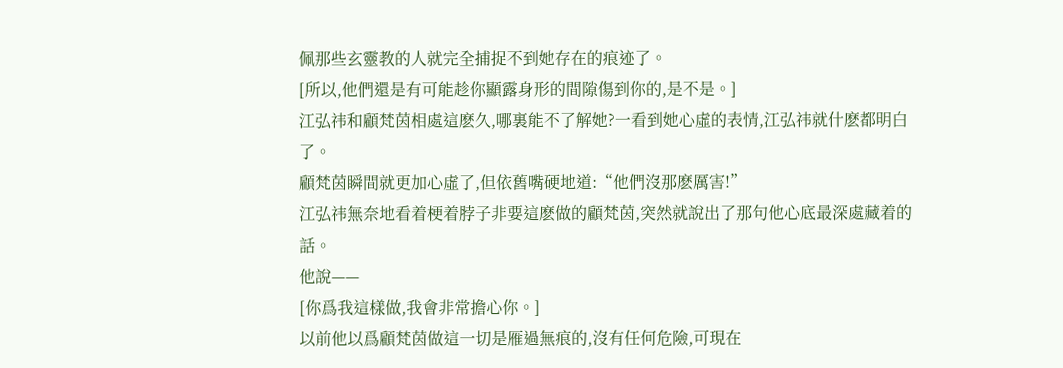佩那些玄靈教的人就完全捕捉不到她存在的痕迹了。
[所以,他們還是有可能趁你顯露身形的間隙傷到你的,是不是。]
江弘祎和顧梵茵相處這麽久,哪裏能不了解她?一看到她心虛的表情,江弘祎就什麽都明白了。
顧梵茵瞬間就更加心虛了,但依舊嘴硬地道:“他們沒那麽厲害!”
江弘祎無奈地看着梗着脖子非要這麽做的顧梵茵,突然就說出了那句他心底最深處藏着的話。
他說——
[你爲我這樣做,我會非常擔心你。]
以前他以爲顧梵茵做這一切是雁過無痕的,沒有任何危險,可現在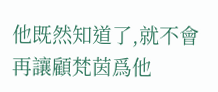他既然知道了,就不會再讓顧梵茵爲他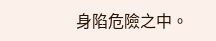身陷危險之中。